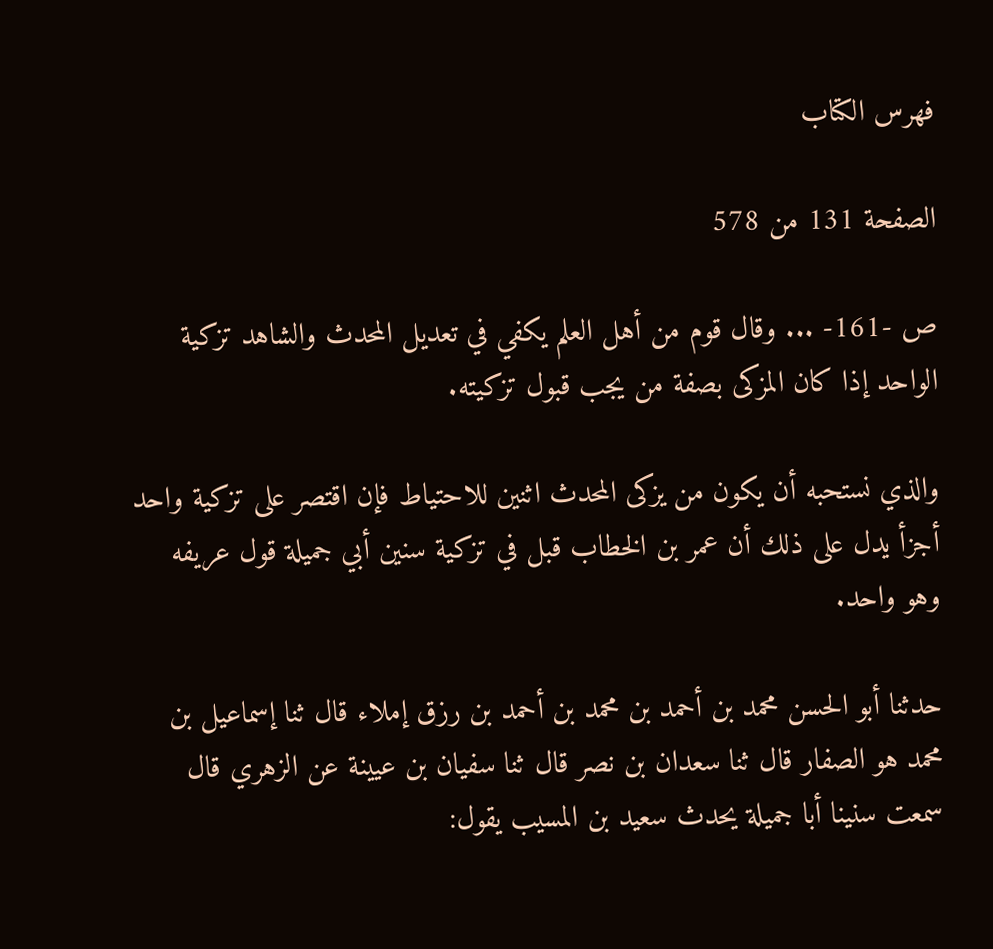فهرس الكتاب

الصفحة 131 من 578

ص -161- ... وقال قوم من أهل العلم يكفي في تعديل المحدث والشاهد تزكية الواحد إذا كان المزكى بصفة من يجب قبول تزكيته.

والذي نستحبه أن يكون من يزكى المحدث اثنين للاحتياط فإن اقتصر على تزكية واحد أجزأ يدل على ذلك أن عمر بن الخطاب قبل في تزكية سنين أبي جميلة قول عريفه وهو واحد.

حدثنا أبو الحسن محمد بن أحمد بن محمد بن أحمد بن رزق إملاء قال ثنا إسماعيل بن محمد هو الصفار قال ثنا سعدان بن نصر قال ثنا سفيان بن عيينة عن الزهري قال سمعت سنينا أبا جميلة يحدث سعيد بن المسيب يقول: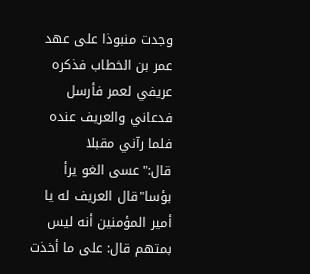وجدت منبوذا على عهد عمر بن الخطاب فذكره عريفي لعمر فأرسل فدعاني والعريف عنده فلما رآني مقبلا قال:"عسى الغو يرأ بؤسا"قال العريف له يا أمير المؤمنين أنه ليس بمتهم قال: على ما أخذت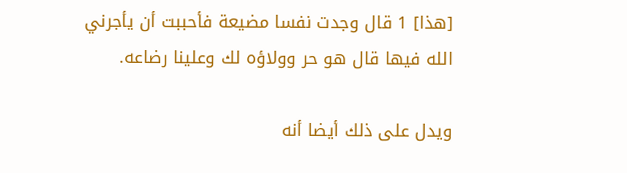[هذا] 1 قال وجدت نفسا مضيعة فأحببت أن يأجرني الله فيها قال هو حر وولاؤه لك وعلينا رضاعه.

ويدل على ذلك أيضا أنه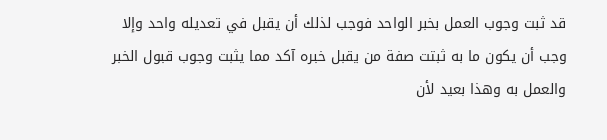قد ثبت وجوب العمل بخبر الواحد فوجب لذلك أن يقبل في تعديله واحد وإلا وجب أن يكون ما به ثبتت صفة من يقبل خبره آكد مما يثبت وجوب قبول الخبر والعمل به وهذا بعيد لأن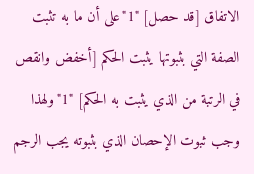الاتفاق [قد حصل] "1"على أن ما به تثبت الصفة التي بثبوتها يثبت الحكم [أخفض وانقص في الرتبة من الذي يثبت به الحكم] "1"ولهذا وجب ثبوت الإحصان الذي بثبوته يجب الرجم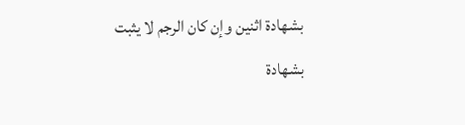بشهادة اثنين وإن كان الرجم لا يثبت بشهادة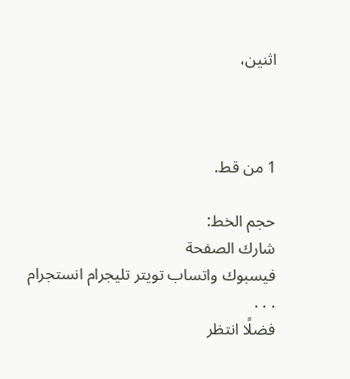اثنين،



1 من قط.

حجم الخط:
شارك الصفحة
فيسبوك واتساب تويتر تليجرام انستجرام
. . .
فضلًا انتظر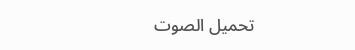تحميل الصوت